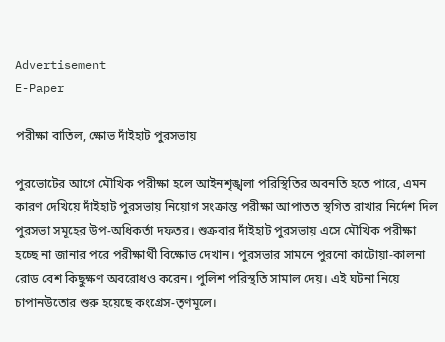Advertisement
E-Paper

পরীক্ষা বাতিল, ক্ষোভ দাঁইহাট পুরসভায়

পুরভোটের আগে মৌখিক পরীক্ষা হলে আইনশৃঙ্খলা পরিস্থিতির অবনতি হতে পারে, এমন কারণ দেখিয়ে দাঁইহাট পুরসভায় নিয়োগ সংক্রান্ত পরীক্ষা আপাতত স্থগিত রাখার নির্দেশ দিল পুরসভা সমূহের উপ-অধিকর্তা দফতর। শুক্রবার দাঁইহাট পুরসভায় এসে মৌখিক পরীক্ষা হচ্ছে না জানার পরে পরীক্ষার্থী বিক্ষোভ দেখান। পুরসভার সামনে পুরনো কাটোয়া-কালনা রোড বেশ কিছুক্ষণ অবরোধও করেন। পুলিশ পরিস্থতি সামাল দেয়। এই ঘটনা নিয়ে চাপানউতোর শুরু হয়েছে কংগ্রেস-তৃণমূলে।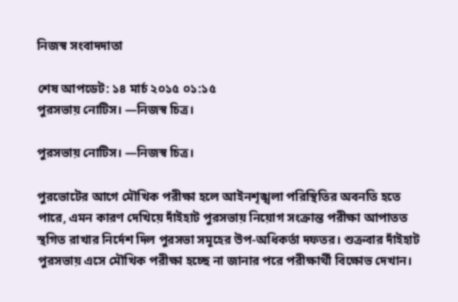নিজস্ব সংবাদদাতা

শেষ আপডেট: ১৪ মার্চ ২০১৫ ০১:১৫
পুরসভায় নোটিস। —নিজস্ব চিত্র।

পুরসভায় নোটিস। —নিজস্ব চিত্র।

পুরভোটের আগে মৌখিক পরীক্ষা হলে আইনশৃঙ্খলা পরিস্থিতির অবনতি হতে পারে, এমন কারণ দেখিয়ে দাঁইহাট পুরসভায় নিয়োগ সংক্রান্ত পরীক্ষা আপাতত স্থগিত রাখার নির্দেশ দিল পুরসভা সমূহের উপ-অধিকর্তা দফতর। শুক্রবার দাঁইহাট পুরসভায় এসে মৌখিক পরীক্ষা হচ্ছে না জানার পরে পরীক্ষার্থী বিক্ষোভ দেখান।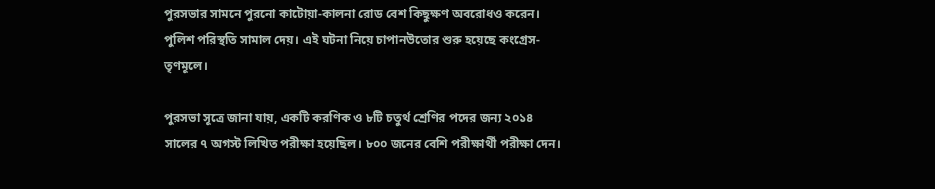পুরসভার সামনে পুরনো কাটোয়া-কালনা রোড বেশ কিছুক্ষণ অবরোধও করেন। পুলিশ পরিস্থতি সামাল দেয়। এই ঘটনা নিয়ে চাপানউতোর শুরু হয়েছে কংগ্রেস-তৃণমূলে।

পুরসভা সূত্রে জানা যায়, একটি করণিক ও ৮টি চতুর্থ শ্রেণির পদের জন্য ২০১৪ সালের ৭ অগস্ট লিখিত পরীক্ষা হয়েছিল। ৮০০ জনের বেশি পরীক্ষার্থী পরীক্ষা দেন।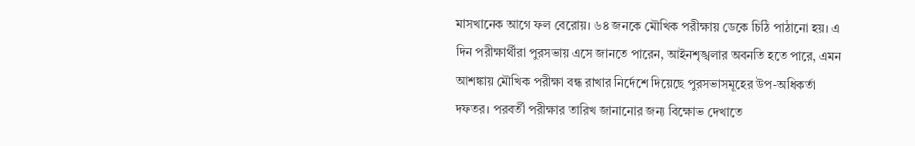মাসখানেক আগে ফল বেরোয়। ৬৪ জনকে মৌখিক পরীক্ষায় ডেকে চিঠি পাঠানো হয়। এ দিন পরীক্ষার্থীরা পুরসভায় এসে জানতে পারেন, আইনশৃঙ্খলার অবনতি হতে পারে, এমন আশঙ্কায় মৌখিক পরীক্ষা বন্ধ রাখার নির্দেশে দিয়েছে পুরসভাসমূহের উপ-অধিকর্তা দফতর। পরবর্তী পরীক্ষার তারিখ জানানোর জন্য বিক্ষোভ দেখাতে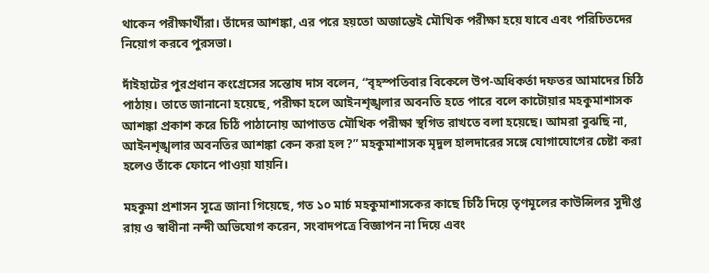থাকেন পরীক্ষার্থীরা। তাঁদের আশঙ্কা, এর পরে হয়তো অজান্তেই মৌখিক পরীক্ষা হয়ে যাবে এবং পরিচিতদের নিয়োগ করবে পুরসভা।

দাঁইহাটের পুরপ্রধান কংগ্রেসের সন্তোষ দাস বলেন, “বৃহস্পতিবার বিকেলে উপ-অধিকর্তা দফতর আমাদের চিঠি পাঠায়। তাতে জানানো হয়েছে, পরীক্ষা হলে আইনশৃঙ্খলার অবনতি হতে পারে বলে কাটোয়ার মহকুমাশাসক আশঙ্কা প্রকাশ করে চিঠি পাঠানোয় আপাতত মৌখিক পরীক্ষা স্থগিত রাখতে বলা হয়েছে। আমরা বুঝছি না, আইনশৃঙ্খলার অবনতির আশঙ্কা কেন করা হল?” মহকুমাশাসক মৃদুল হালদারের সঙ্গে যোগাযোগের চেষ্টা করা হলেও তাঁকে ফোনে পাওয়া যায়নি।

মহকুমা প্রশাসন সূত্রে জানা গিয়েছে, গত ১০ মার্চ মহকুমাশাসকের কাছে চিঠি দিয়ে তৃণমূলের কাউন্সিলর সুদীপ্ত রায় ও স্বাধীনা নন্দী অভিযোগ করেন, সংবাদপত্রে বিজ্ঞাপন না দিয়ে এবং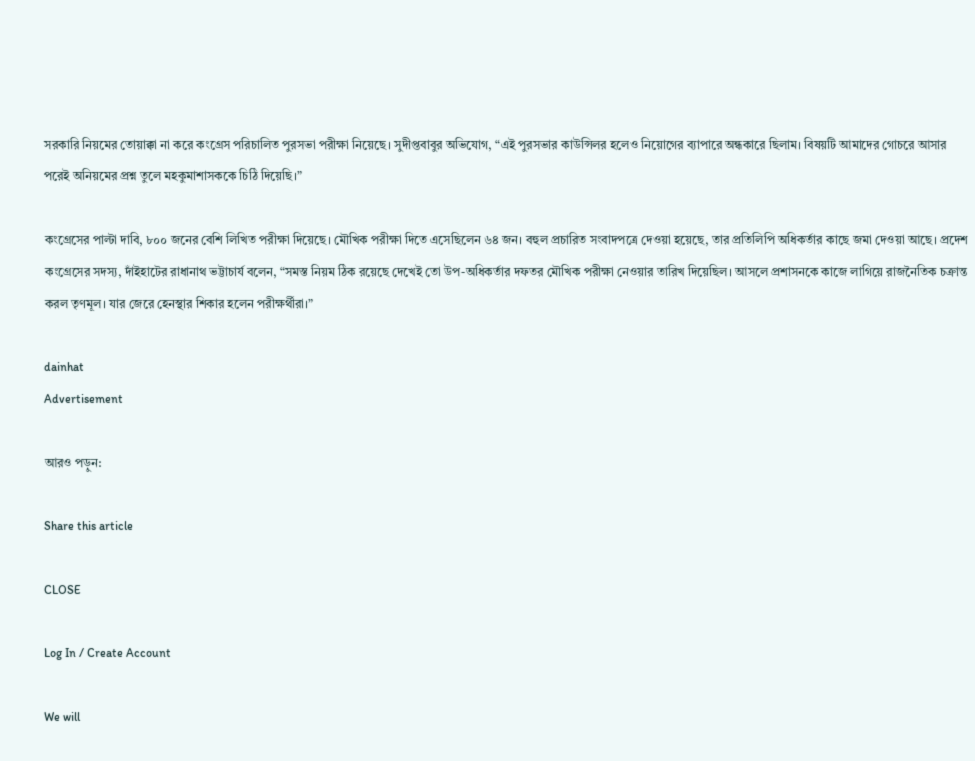সরকারি নিয়মের তোয়াক্কা না করে কংগ্রেস পরিচালিত পুরসভা পরীক্ষা নিয়েছে। সুদীপ্তবাবুর অভিযোগ, “এই পুরসভার কাউন্সিলর হলেও নিয়োগের ব্যাপারে অন্ধকারে ছিলাম। বিষয়টি আমাদের গোচরে আসার পরেই অনিয়মের প্রশ্ন তুলে মহকুমাশাসককে চিঠি দিয়েছি।”

কংগ্রেসের পাল্টা দাবি, ৮০০ জনের বেশি লিখিত পরীক্ষা দিয়েছে। মৌখিক পরীক্ষা দিতে এসেছিলেন ৬৪ জন। বহুল প্রচারিত সংবাদপত্রে দেওয়া হয়েছে, তার প্রতিলিপি অধিকর্তার কাছে জমা দেওয়া আছে। প্রদেশ কংগ্রেসের সদস্য, দাঁইহাটের রাধানাথ ভট্টাচার্য বলেন, “সমস্ত নিয়ম ঠিক রয়েছে দেখেই তো উপ-অধিকর্তার দফতর মৌখিক পরীক্ষা নেওয়ার তারিখ দিয়েছিল। আসলে প্রশাসনকে কাজে লাগিয়ে রাজনৈতিক চক্রান্ত করল তৃণমূল। যার জেরে হেনস্থার শিকার হলেন পরীক্ষর্থীরা।”

dainhat
Advertisement

আরও পড়ুন:

Share this article

CLOSE

Log In / Create Account

We will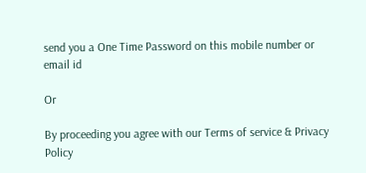send you a One Time Password on this mobile number or email id

Or

By proceeding you agree with our Terms of service & Privacy Policy